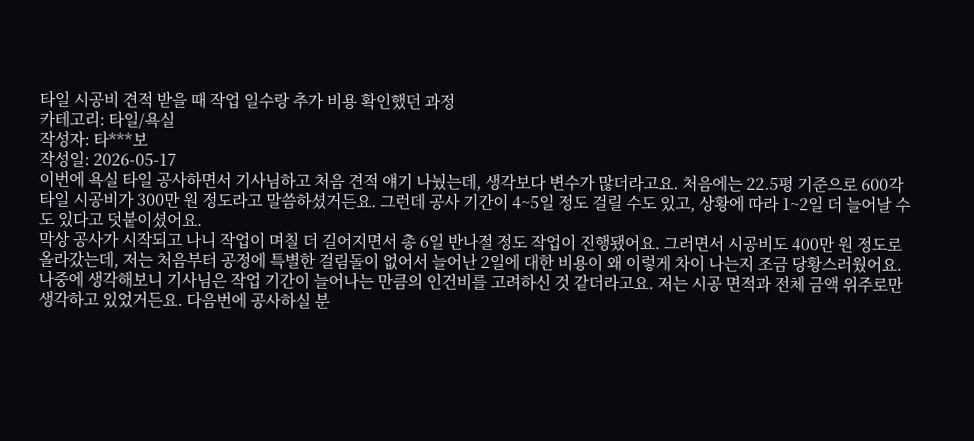타일 시공비 견적 받을 때 작업 일수랑 추가 비용 확인했던 과정
카테고리: 타일/욕실
작성자: 타***보
작성일: 2026-05-17
이번에 욕실 타일 공사하면서 기사님하고 처음 견적 얘기 나눴는데, 생각보다 변수가 많더라고요. 처음에는 22.5평 기준으로 600각 타일 시공비가 300만 원 정도라고 말씀하셨거든요. 그런데 공사 기간이 4~5일 정도 걸릴 수도 있고, 상황에 따라 1~2일 더 늘어날 수도 있다고 덧붙이셨어요.
막상 공사가 시작되고 나니 작업이 며칠 더 길어지면서 총 6일 반나절 정도 작업이 진행됐어요. 그러면서 시공비도 400만 원 정도로 올라갔는데, 저는 처음부터 공정에 특별한 걸림돌이 없어서 늘어난 2일에 대한 비용이 왜 이렇게 차이 나는지 조금 당황스러웠어요.
나중에 생각해보니 기사님은 작업 기간이 늘어나는 만큼의 인건비를 고려하신 것 같더라고요. 저는 시공 면적과 전체 금액 위주로만 생각하고 있었거든요. 다음번에 공사하실 분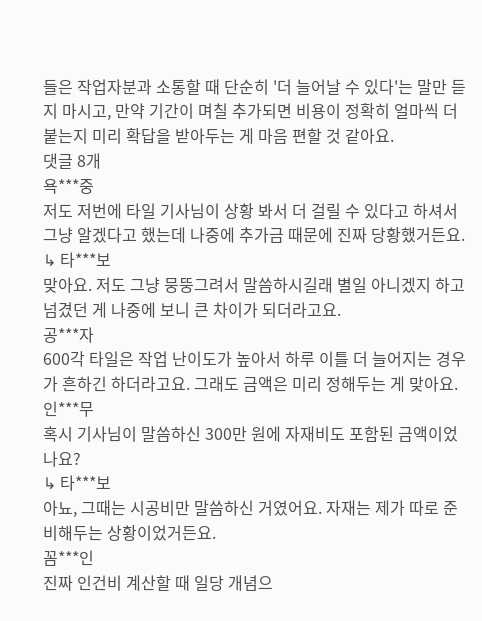들은 작업자분과 소통할 때 단순히 '더 늘어날 수 있다'는 말만 듣지 마시고, 만약 기간이 며칠 추가되면 비용이 정확히 얼마씩 더 붙는지 미리 확답을 받아두는 게 마음 편할 것 같아요.
댓글 8개
욕***중
저도 저번에 타일 기사님이 상황 봐서 더 걸릴 수 있다고 하셔서 그냥 알겠다고 했는데 나중에 추가금 때문에 진짜 당황했거든요.
↳ 타***보
맞아요. 저도 그냥 뭉뚱그려서 말씀하시길래 별일 아니겠지 하고 넘겼던 게 나중에 보니 큰 차이가 되더라고요.
공***자
600각 타일은 작업 난이도가 높아서 하루 이틀 더 늘어지는 경우가 흔하긴 하더라고요. 그래도 금액은 미리 정해두는 게 맞아요.
인***무
혹시 기사님이 말씀하신 300만 원에 자재비도 포함된 금액이었나요?
↳ 타***보
아뇨, 그때는 시공비만 말씀하신 거였어요. 자재는 제가 따로 준비해두는 상황이었거든요.
꼼***인
진짜 인건비 계산할 때 일당 개념으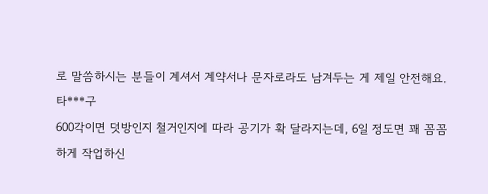로 말씀하시는 분들이 계셔서 계약서나 문자로라도 남겨두는 게 제일 안전해요.
타***구
600각이면 덧방인지 철거인지에 따라 공기가 확 달라지는데, 6일 정도면 꽤 꼼꼼하게 작업하신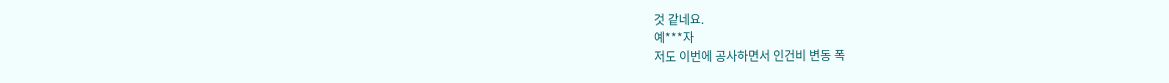것 같네요.
예***자
저도 이번에 공사하면서 인건비 변동 폭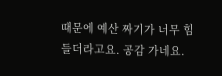때문에 예산 짜기가 너무 힘들더라고요. 공감 가네요.